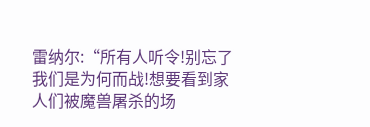雷纳尔:“所有人听令!别忘了我们是为何而战!想要看到家人们被魔兽屠杀的场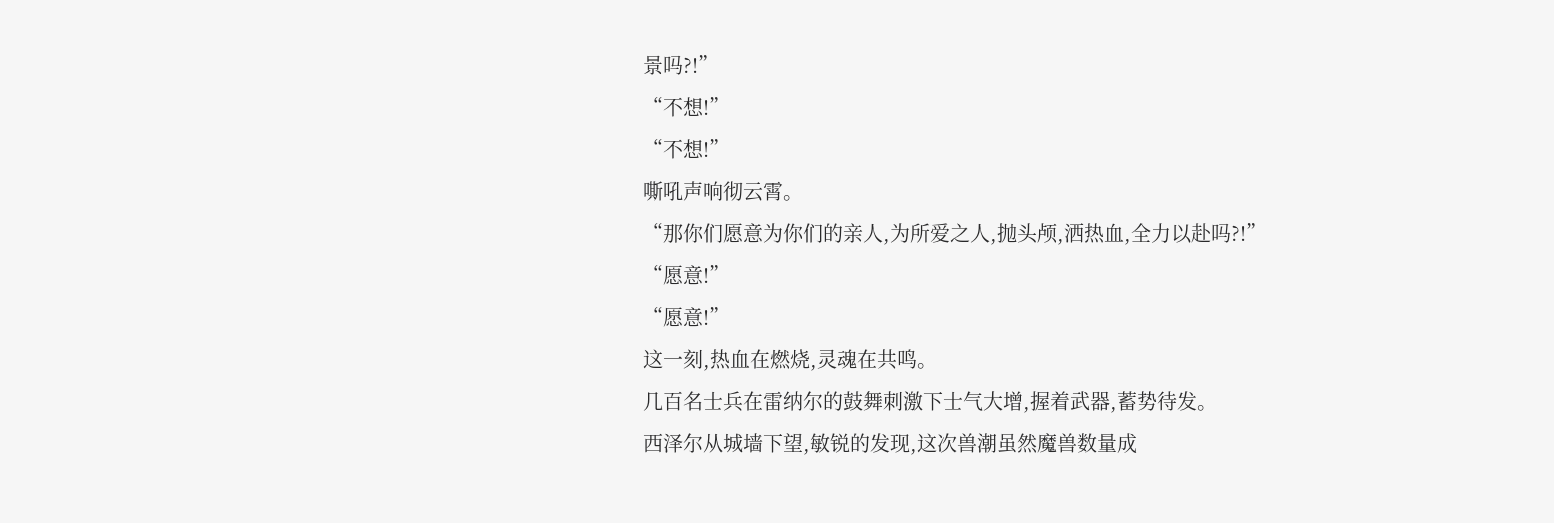景吗?!”
“不想!”
“不想!”
嘶吼声响彻云霄。
“那你们愿意为你们的亲人,为所爱之人,抛头颅,洒热血,全力以赴吗?!”
“愿意!”
“愿意!”
这一刻,热血在燃烧,灵魂在共鸣。
几百名士兵在雷纳尔的鼓舞刺激下士气大增,握着武器,蓄势待发。
西泽尔从城墙下望,敏锐的发现,这次兽潮虽然魔兽数量成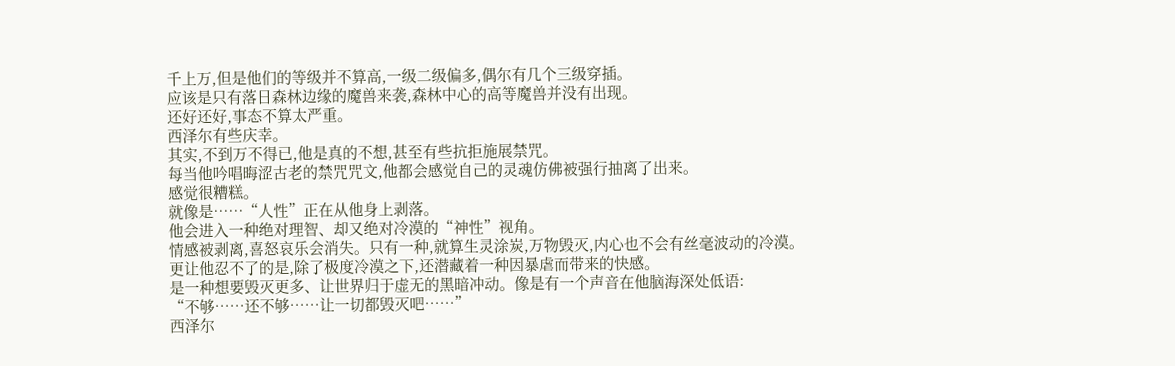千上万,但是他们的等级并不算高,一级二级偏多,偶尔有几个三级穿插。
应该是只有落日森林边缘的魔兽来袭,森林中心的高等魔兽并没有出现。
还好还好,事态不算太严重。
西泽尔有些庆幸。
其实,不到万不得已,他是真的不想,甚至有些抗拒施展禁咒。
每当他吟唱晦涩古老的禁咒咒文,他都会感觉自己的灵魂仿佛被强行抽离了出来。
感觉很糟糕。
就像是……“人性”正在从他身上剥落。
他会进入一种绝对理智、却又绝对冷漠的“神性”视角。
情感被剥离,喜怒哀乐会消失。只有一种,就算生灵涂炭,万物毁灭,内心也不会有丝毫波动的冷漠。
更让他忍不了的是,除了极度冷漠之下,还潜藏着一种因暴虐而带来的快感。
是一种想要毁灭更多、让世界归于虚无的黑暗冲动。像是有一个声音在他脑海深处低语:
“不够……还不够……让一切都毁灭吧……”
西泽尔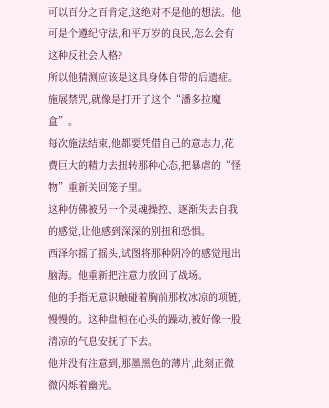可以百分之百肯定,这绝对不是他的想法。他可是个遵纪守法,和平万岁的良民,怎么会有这种反社会人格?
所以他猜测应该是这具身体自带的后遗症。
施展禁咒,就像是打开了这个“潘多拉魔盒”。
每次施法结束,他都要凭借自己的意志力,花费巨大的精力去扭转那种心态,把暴虐的“怪物”重新关回笼子里。
这种仿佛被另一个灵魂操控、逐渐失去自我的感觉,让他感到深深的别扭和恐惧。
西泽尔摇了摇头,试图将那种阴冷的感觉甩出脑海。他重新把注意力放回了战场。
他的手指无意识触碰着胸前那枚冰凉的项链,慢慢的。这种盘桓在心头的躁动,被好像一股清凉的气息安抚了下去。
他并没有注意到,那墨黑色的薄片,此刻正微微闪烁着幽光。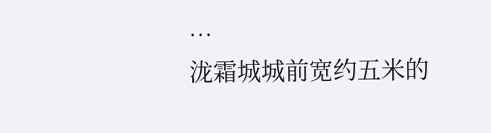…
泷霜城城前宽约五米的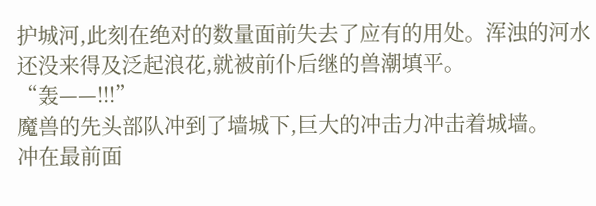护城河,此刻在绝对的数量面前失去了应有的用处。浑浊的河水还没来得及泛起浪花,就被前仆后继的兽潮填平。
“轰——!!!”
魔兽的先头部队冲到了墙城下,巨大的冲击力冲击着城墙。
冲在最前面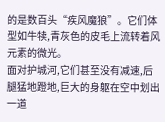的是数百头“疾风魔狼”。它们体型如牛犊,青灰色的皮毛上流转着风元素的微光。
面对护城河,它们甚至没有减速,后腿猛地蹬地,巨大的身躯在空中划出一道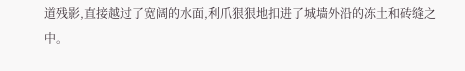道残影,直接越过了宽阔的水面,利爪狠狠地扣进了城墙外沿的冻土和砖缝之中。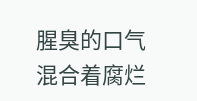腥臭的口气混合着腐烂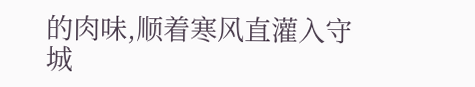的肉味,顺着寒风直灌入守城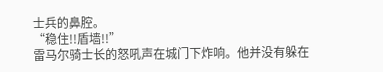士兵的鼻腔。
“稳住!!盾墙!!”
雷马尔骑士长的怒吼声在城门下炸响。他并没有躲在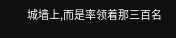城墙上,而是率领着那三百名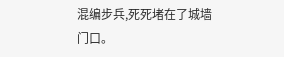混编步兵,死死堵在了城墙门口。